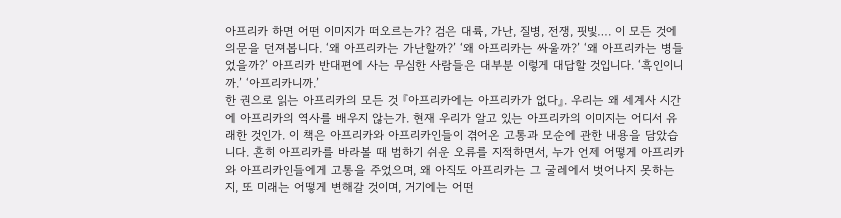아프리카 하면 어떤 이미지가 떠오르는가? 검은 대륙, 가난, 질병, 전쟁, 핏빛…. 이 모든 것에 의문을 던져봅니다. ‘왜 아프리카는 가난할까?’ ‘왜 아프리카는 싸울까?’ ‘왜 아프리카는 병들었을까?’ 아프리카 반대편에 사는 무심한 사람들은 대부분 이렇게 대답할 것입니다. ‘흑인이니까.’ ‘아프리카니까.’
한 권으로 읽는 아프리카의 모든 것 『아프리카에는 아프리카가 없다』. 우리는 왜 세계사 시간에 아프리카의 역사를 배우지 않는가. 현재 우리가 알고 있는 아프리카의 이미지는 어디서 유래한 것인가. 이 책은 아프리카와 아프리카인들이 겪어온 고통과 모순에 관한 내용을 담았습니다. 흔히 아프리카를 바라볼 때 범하기 쉬운 오류를 지적하면서, 누가 언제 어떻게 아프리카와 아프리카인들에게 고통을 주었으며, 왜 아직도 아프리카는 그 굴레에서 벗어나지 못하는지, 또 미래는 어떻게 변해갈 것이며, 거기에는 어떤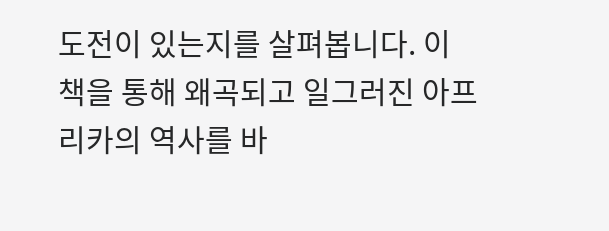도전이 있는지를 살펴봅니다. 이 책을 통해 왜곡되고 일그러진 아프리카의 역사를 바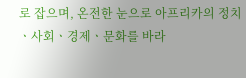로 잡으며, 온전한 눈으로 아프리카의 정치ㆍ사회ㆍ경제ㆍ문화를 바라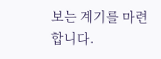보는 계기를 마련합니다.